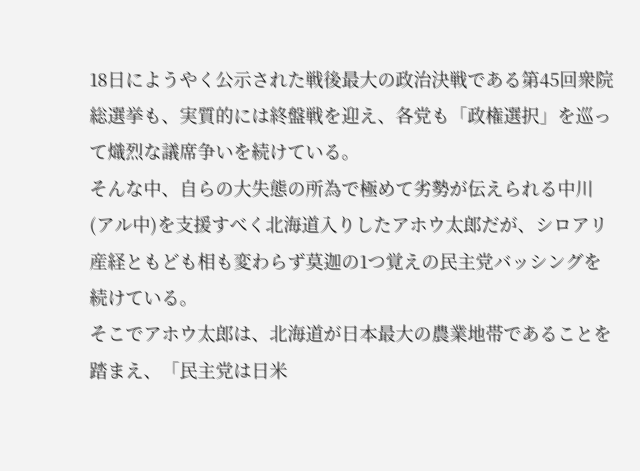18日にようやく公示された戦後最大の政治決戦である第45回衆院総選挙も、実質的には終盤戦を迎え、各党も「政権選択」を巡って熾烈な議席争いを続けている。
そんな中、自らの大失態の所為で極めて劣勢が伝えられる中川(アル中)を支援すべく北海道入りしたアホウ太郎だが、シロアリ産経ともども相も変わらず莫迦の1つ覚えの民主党バッシングを続けている。
そこでアホウ太郎は、北海道が日本最大の農業地帯であることを踏まえ、「民主党は日米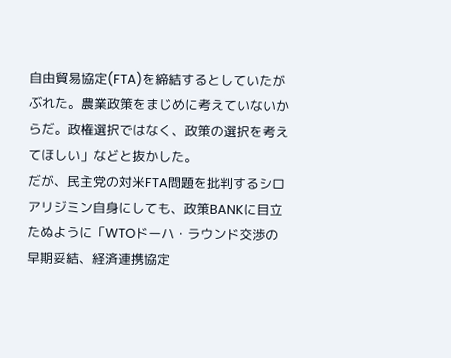自由貿易協定(FTA)を締結するとしていたがぶれた。農業政策をまじめに考えていないからだ。政権選択ではなく、政策の選択を考えてほしい」などと抜かした。
だが、民主党の対米FTA問題を批判するシロアリジミン自身にしても、政策BANKに目立たぬように「WTOドーハ・ラウンド交渉の早期妥結、経済連携協定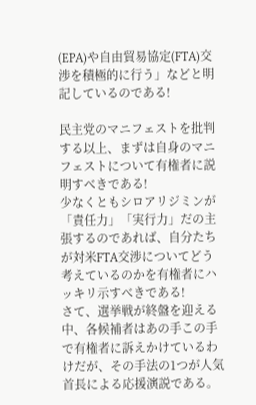(EPA)や自由貿易協定(FTA)交渉を積極的に行う」などと明記しているのである!

民主党のマニフェストを批判する以上、まずは自身のマニフェストについて有権者に説明すべきである!
少なくともシロアリジミンが「責任力」「実行力」だの主張するのであれば、自分たちが対米FTA交渉についてどう考えているのかを有権者にハッキリ示すべきである!
さて、選挙戦が終盤を迎える中、各候補者はあの手この手で有権者に訴えかけているわけだが、その手法の1つが人気首長による応援演説である。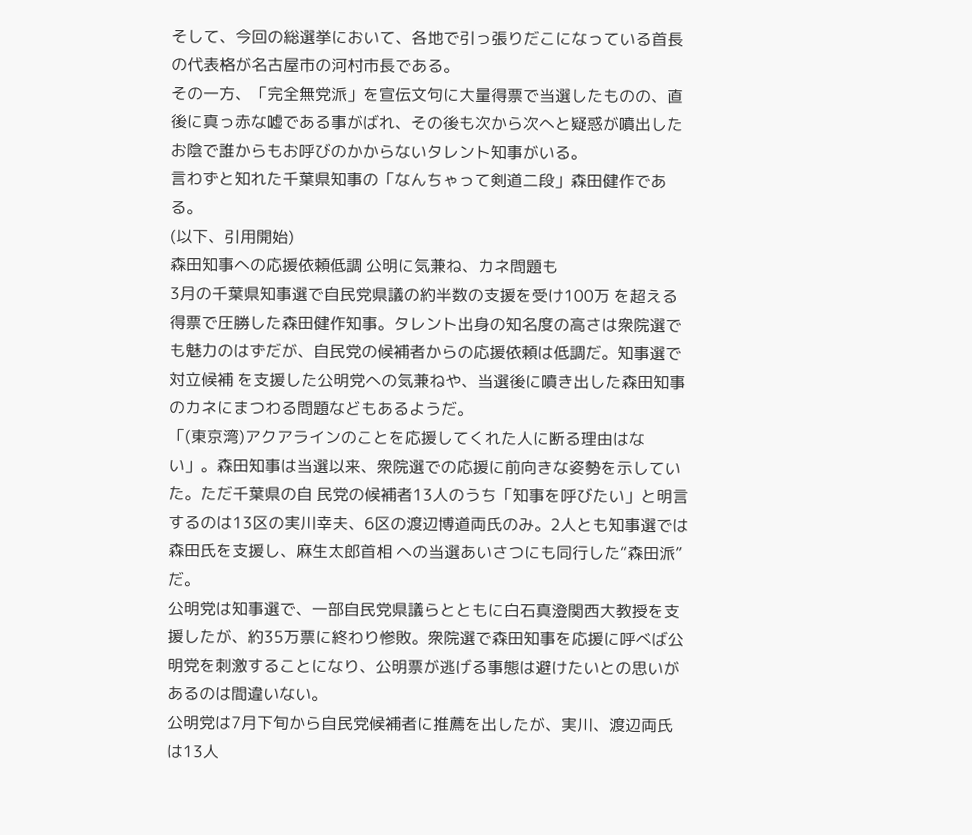そして、今回の総選挙において、各地で引っ張りだこになっている首長の代表格が名古屋市の河村市長である。
その一方、「完全無党派」を宣伝文句に大量得票で当選したものの、直後に真っ赤な嘘である事がばれ、その後も次から次へと疑惑が噴出したお陰で誰からもお呼びのかからないタレント知事がいる。
言わずと知れた千葉県知事の「なんちゃって剣道二段」森田健作である。
(以下、引用開始)
森田知事への応援依頼低調 公明に気兼ね、カネ問題も
3月の千葉県知事選で自民党県議の約半数の支援を受け100万 を超える得票で圧勝した森田健作知事。タレント出身の知名度の高さは衆院選でも魅力のはずだが、自民党の候補者からの応援依頼は低調だ。知事選で対立候補 を支援した公明党への気兼ねや、当選後に噴き出した森田知事のカネにまつわる問題などもあるようだ。
「(東京湾)アクアラインのことを応援してくれた人に断る理由はない」。森田知事は当選以来、衆院選での応援に前向きな姿勢を示していた。ただ千葉県の自 民党の候補者13人のうち「知事を呼びたい」と明言するのは13区の実川幸夫、6区の渡辺博道両氏のみ。2人とも知事選では森田氏を支援し、麻生太郎首相 への当選あいさつにも同行した“森田派”だ。
公明党は知事選で、一部自民党県議らとともに白石真澄関西大教授を支援したが、約35万票に終わり惨敗。衆院選で森田知事を応援に呼べば公明党を刺激することになり、公明票が逃げる事態は避けたいとの思いがあるのは間違いない。
公明党は7月下旬から自民党候補者に推薦を出したが、実川、渡辺両氏は13人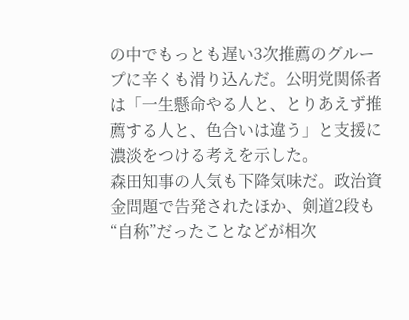の中でもっとも遅い3次推薦のグループに辛くも滑り込んだ。公明党関係者は「一生懸命やる人と、とりあえず推薦する人と、色合いは違う」と支援に濃淡をつける考えを示した。
森田知事の人気も下降気味だ。政治資金問題で告発されたほか、剣道2段も“自称”だったことなどが相次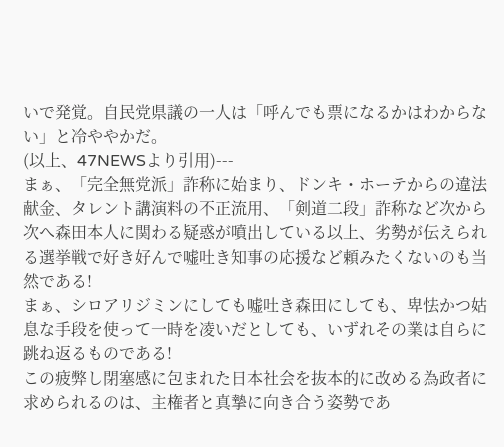いで発覚。自民党県議の一人は「呼んでも票になるかはわからない」と冷ややかだ。
(以上、47NEWSより引用)---
まぁ、「完全無党派」詐称に始まり、ドンキ・ホーテからの違法献金、タレント講演料の不正流用、「剣道二段」詐称など次から次へ森田本人に関わる疑惑が噴出している以上、劣勢が伝えられる選挙戦で好き好んで嘘吐き知事の応援など頼みたくないのも当然である!
まぁ、シロアリジミンにしても嘘吐き森田にしても、卑怯かつ姑息な手段を使って一時を凌いだとしても、いずれその業は自らに跳ね返るものである!
この疲弊し閉塞感に包まれた日本社会を抜本的に改める為政者に求められるのは、主権者と真摯に向き合う姿勢であ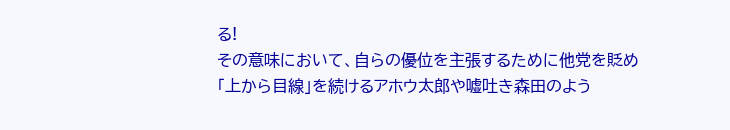る!
その意味において、自らの優位を主張するために他党を貶め「上から目線」を続けるアホウ太郎や嘘吐き森田のよう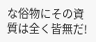な俗物にその資質は全く皆無だ!